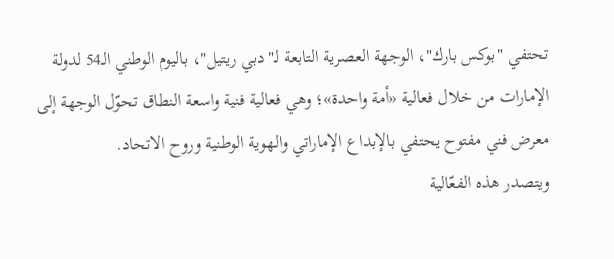تحتفي "بوكس بارك"، الوجهة العصرية التابعة لـ"دبي ريتيل"، باليوم الوطني الـ54 لدولة الإمارات من خلال فعالية «أمة واحدة»؛ وهي فعالية فنية واسعة النطاق تحوّل الوجهة إلى معرض فني مفتوح يحتفي بالإبداع الإماراتي والهوية الوطنية وروح الاتحاد.
ويتصدر هذه الفعّالية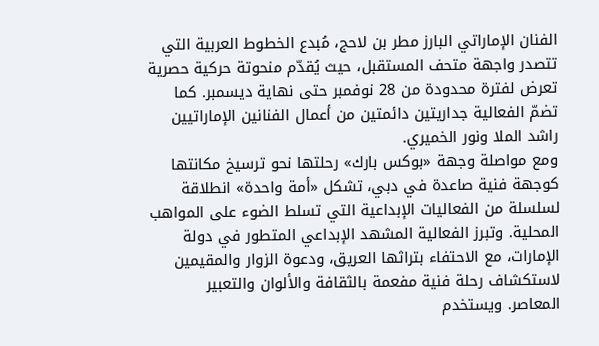الفنان الإماراتي البارز مطر بن لاحج، مُبدع الخطوط العربية التي تتصدر واجهة متحف المستقبل، حيث يُقدّم منحوتة حركية حصرية تعرض لفترة محدودة من 28 نوفمبر حتى نهاية ديسمبر. كما تضمّ الفعالية جداريتين دائمتين من أعمال الفنانين الإماراتيين راشد الملا ونور الخميري.
ومع مواصلة وجهة «بوكس بارك» رحلتها نحو ترسيخ مكانتها كوجهة فنية صاعدة في دبي، تشكل «أمة واحدة» انطلاقة لسلسلة من الفعاليات الإبداعية التي تسلط الضوء على المواهب المحلية. وتبرز الفعالية المشهد الإبداعي المتطور في دولة الإمارات، مع الاحتفاء بتراثها العريق، ودعوة الزوار والمقيمين لاستكشاف رحلة فنية مفعمة بالثقافة والألوان والتعبير المعاصر. ويستخدم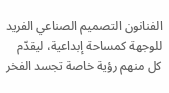الفنانون التصميم الصناعي الفريد للوجهة كمساحة إبداعية، ليقدّم كل منهم رؤية خاصة تجسد الفخر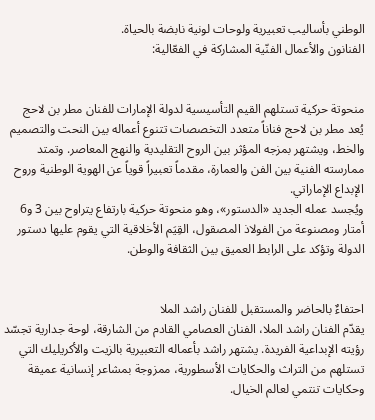الوطني بأساليب تعبيرية ولوحات لونية نابضة بالحياة.
الفنانون والأعمال الفنّية المشاركة في الفعّالية:


منحوتة حركية تستلهم القيم التأسيسية لدولة الإمارات للفنان مطر بن لاحج
يُعد مطر بن لاحج فناناً متعدد التخصصات تتنوع أعماله بين النحت والتصميم والخط، ويشتهر بمزجه المؤثر بين الروح التقليدية والنهج المعاصر. وتمتد ممارسته الفنية بين الفن والعمارة، مقدماً تعبيراً قوياً عن الهوية الوطنية وروح الإبداع الإماراتي.
ويُجسد عمله الجديد «الدستور»، وهو منحوتة حركية بارتفاع يتراوح بين 3 و6 أمتار ومصنوعة من الفولاذ المصقول، القِيَم الأخلاقية التي يقوم عليها دستور الدولة وتؤكد على الرابط العميق بين الثقافة والوطن.


احتفاءٌ بالحاضر والمستقبل للفنان راشد الملا
يقدّم الفنان راشد الملا، الفنان العصامي القادم من الشارقة، لوحة جدارية تجسّد رؤيته الإبداعية الفريدة. يشتهر راشد بأعماله التعبيرية بالزيت والأكريليك التي تستلهم من التراث والحكايات الأسطورية، ممزوجة بمشاعر إنسانية عميقة وحكايات تنتمي لعالم الخيال.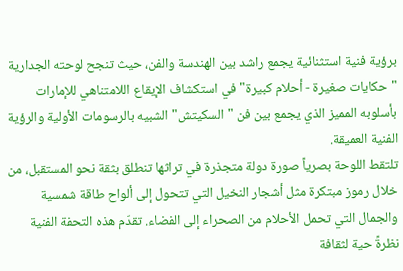برؤية فنية استثنائية يجمع راشد بين الهندسة والفن، حيث تنجح لوحته الجدارية "حكايات صغيرة - أحلام كبيرة" في استكشاف الإيقاع اللامتناهي للإمارات بأسلوبه المميز الذي يجمع بين فن "السكيتش" الشبيه بالرسومات الأولية والرؤية الفنية العميقة.
تلتقط اللوحة بصرياً صورة دولة متجذرة في تراثها تنطلق بثقة نحو المستقبل، من خلال رموز مبتكرة مثل أشجار النخيل التي تتحول إلى ألواح طاقة شمسية والجمال التي تحمل الأحلام من الصحراء إلى الفضاء. تقدّم هذه التحفة الفنية نظرةً حية لثقافة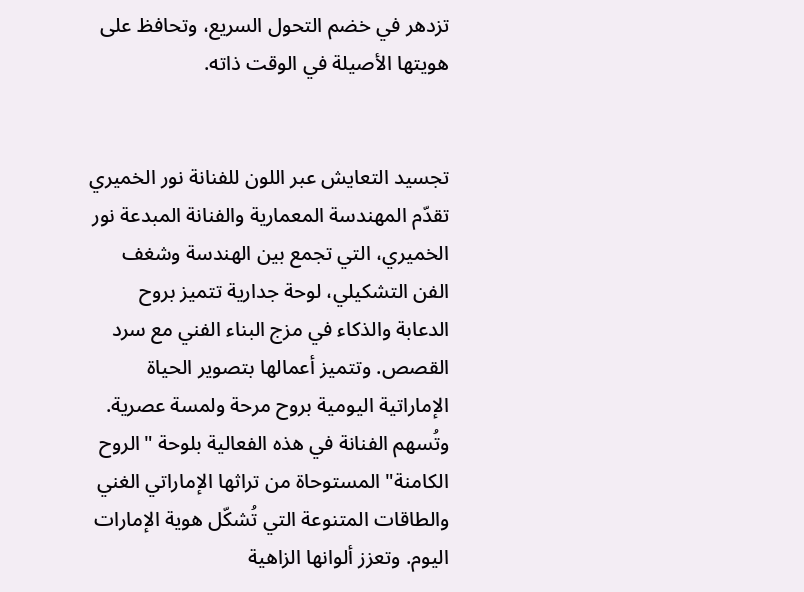تزدهر في خضم التحول السريع، وتحافظ على هويتها الأصيلة في الوقت ذاته.


تجسيد التعايش عبر اللون للفنانة نور الخميري
تقدّم المهندسة المعمارية والفنانة المبدعة نور الخميري، التي تجمع بين الهندسة وشغف الفن التشكيلي، لوحة جدارية تتميز بروح الدعابة والذكاء في مزج البناء الفني مع سرد القصص. وتتميز أعمالها بتصوير الحياة الإماراتية اليومية بروح مرحة ولمسة عصرية.
وتُسهم الفنانة في هذه الفعالية بلوحة "الروح الكامنة" المستوحاة من تراثها الإماراتي الغني والطاقات المتنوعة التي تُشكّل هوية الإمارات اليوم. وتعزز ألوانها الزاهية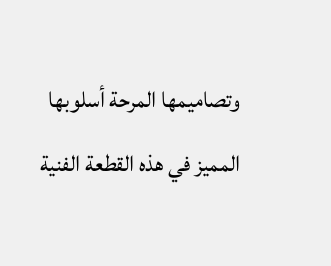وتصاميمها المرحة أسلوبها المميز في هذه القطعة الفنية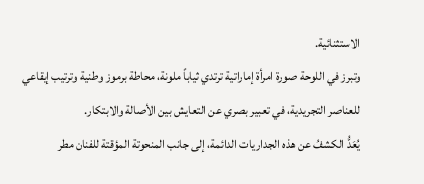الاستثنائية.
وتبرز في اللوحة صورة امرأة إماراتية ترتدي ثياباً ملونة، محاطة برموز وطنية وترتيب إيقاعي للعناصر التجريدية، في تعبير بصري عن التعايش بين الأصالة والابتكار.
يُعَدُّ الكشفُ عن هذه الجداريات الدائمة، إلى جانب المنحوتة المؤقتة للفنان مطر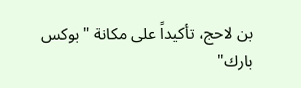بن لاحج، تأكيداً على مكانة "بوكس بارك"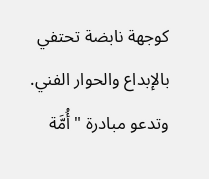كوجهة نابضة تحتفي بالإبداع والحوار الفني. وتدعو مبادرة "أُمَّة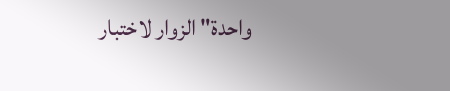واحدة" الزوار لاختبار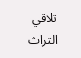تلاقي التراث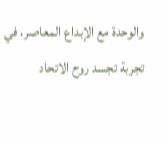والوحدة مع الإبداع المعاصر، في تجربة تجسد روح الاتحاد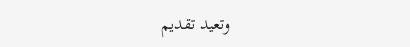وتعيد تقديم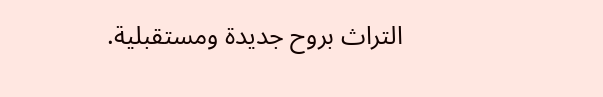التراث بروح جديدة ومستقبلية.